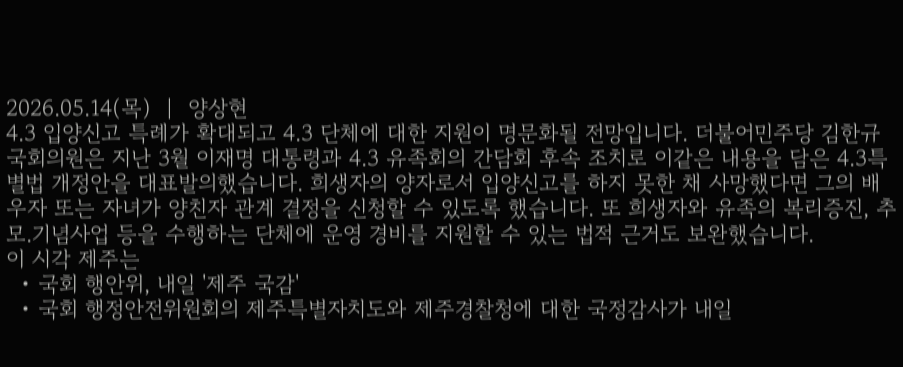2026.05.14(목)  |  양상현
4.3 입양신고 특례가 확대되고 4.3 단체에 대한 지원이 명문화될 전망입니다. 더불어민주당 김한규 국회의원은 지난 3월 이재명 대통령과 4.3 유족회의 간담회 후속 조치로 이같은 내용을 담은 4.3특별법 개정안을 대표발의했습니다. 희생자의 양자로서 입양신고를 하지 못한 채 사망했다면 그의 배우자 또는 자녀가 양친자 관계 결정을 신청할 수 있도록 했습니다. 또 희생자와 유족의 복리증진, 추모.기념사업 등을 수행하는 단체에 운영 경비를 지원할 수 있는 법적 근거도 보완했습니다.
이 시각 제주는
  • 국회 행안위, 내일 '제주 국감'
  • 국회 행정안전위원회의 제주특별자치도와 제주경찰청에 대한 국정감사가 내일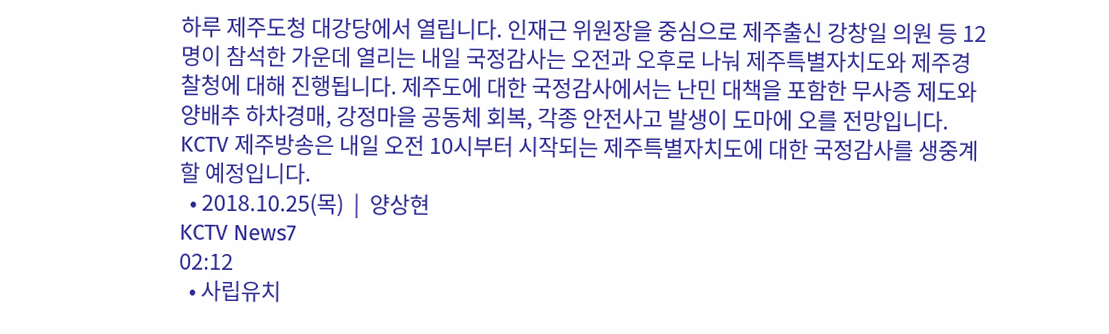하루 제주도청 대강당에서 열립니다. 인재근 위원장을 중심으로 제주출신 강창일 의원 등 12명이 참석한 가운데 열리는 내일 국정감사는 오전과 오후로 나눠 제주특별자치도와 제주경찰청에 대해 진행됩니다. 제주도에 대한 국정감사에서는 난민 대책을 포함한 무사증 제도와 양배추 하차경매, 강정마을 공동체 회복, 각종 안전사고 발생이 도마에 오를 전망입니다. KCTV 제주방송은 내일 오전 10시부터 시작되는 제주특별자치도에 대한 국정감사를 생중계할 예정입니다.
  • 2018.10.25(목)  |  양상현
KCTV News7
02:12
  • 사립유치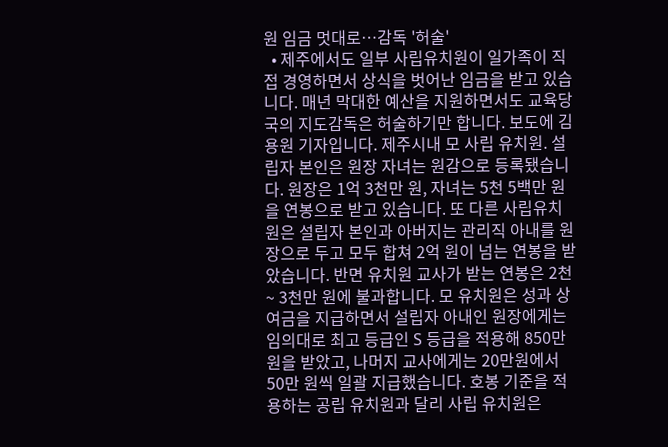원 임금 멋대로…감독 '허술'
  • 제주에서도 일부 사립유치원이 일가족이 직접 경영하면서 상식을 벗어난 임금을 받고 있습니다. 매년 막대한 예산을 지원하면서도 교육당국의 지도감독은 허술하기만 합니다. 보도에 김용원 기자입니다. 제주시내 모 사립 유치원. 설립자 본인은 원장 자녀는 원감으로 등록됐습니다. 원장은 1억 3천만 원, 자녀는 5천 5백만 원을 연봉으로 받고 있습니다. 또 다른 사립유치원은 설립자 본인과 아버지는 관리직 아내를 원장으로 두고 모두 합쳐 2억 원이 넘는 연봉을 받았습니다. 반면 유치원 교사가 받는 연봉은 2천 ~ 3천만 원에 불과합니다. 모 유치원은 성과 상여금을 지급하면서 설립자 아내인 원장에게는 임의대로 최고 등급인 S 등급을 적용해 850만 원을 받았고, 나머지 교사에게는 20만원에서 50만 원씩 일괄 지급했습니다. 호봉 기준을 적용하는 공립 유치원과 달리 사립 유치원은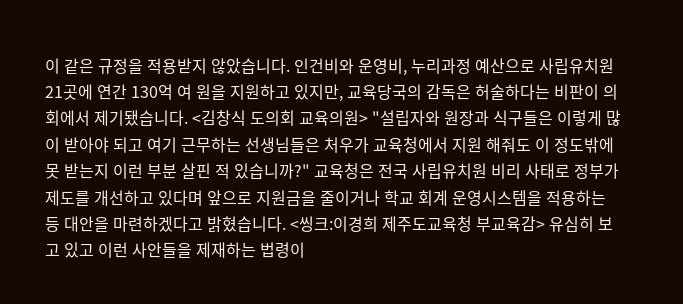이 같은 규정을 적용받지 않았습니다. 인건비와 운영비, 누리과정 예산으로 사립유치원 21곳에 연간 130억 여 원을 지원하고 있지만, 교육당국의 감독은 허술하다는 비판이 의회에서 제기됐습니다. <김창식 도의회 교육의원> "설립자와 원장과 식구들은 이렇게 많이 받아야 되고 여기 근무하는 선생님들은 처우가 교육청에서 지원 해줘도 이 정도밖에 못 받는지 이런 부분 살핀 적 있습니까?" 교육청은 전국 사립유치원 비리 사태로 정부가 제도를 개선하고 있다며 앞으로 지원금을 줄이거나 학교 회계 운영시스템을 적용하는 등 대안을 마련하겠다고 밝혔습니다. <씽크:이경희 제주도교육청 부교육감> 유심히 보고 있고 이런 사안들을 제재하는 법령이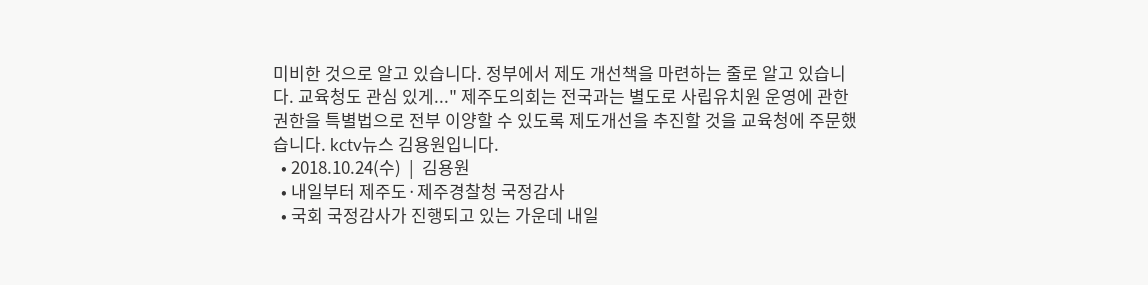미비한 것으로 알고 있습니다. 정부에서 제도 개선책을 마련하는 줄로 알고 있습니다. 교육청도 관심 있게..." 제주도의회는 전국과는 별도로 사립유치원 운영에 관한 권한을 특별법으로 전부 이양할 수 있도록 제도개선을 추진할 것을 교육청에 주문했습니다. kctv뉴스 김용원입니다.
  • 2018.10.24(수)  |  김용원
  • 내일부터 제주도·제주경찰청 국정감사
  • 국회 국정감사가 진행되고 있는 가운데 내일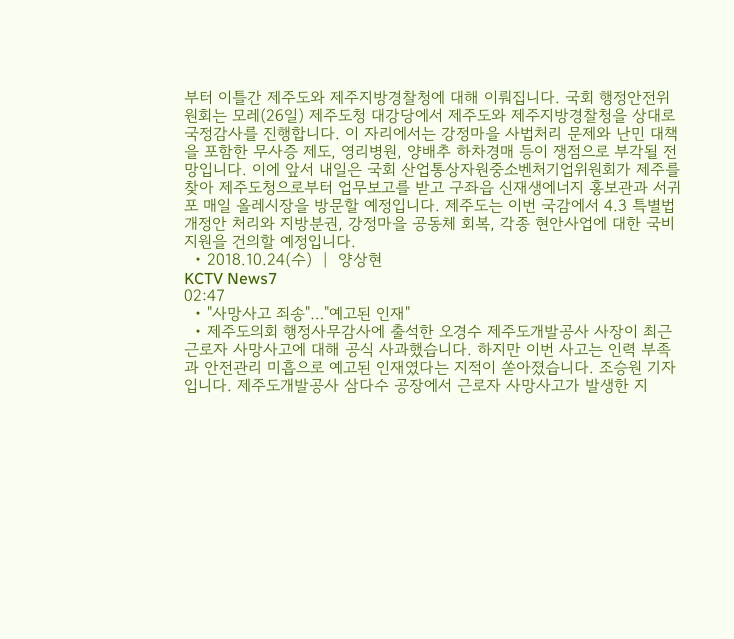부터 이틀간 제주도와 제주지방경찰청에 대해 이뤄집니다. 국회 행정안전위원회는 모레(26일) 제주도청 대강당에서 제주도와 제주지방경찰청을 상대로 국정감사를 진행합니다. 이 자리에서는 강정마을 사법처리 문제와 난민 대책을 포함한 무사증 제도, 영리병원, 양배추 하차경매 등이 쟁점으로 부각될 전망입니다. 이에 앞서 내일은 국회 산업통상자원중소벤처기업위원회가 제주를 찾아 제주도청으로부터 업무보고를 받고 구좌읍 신재생에너지 홍보관과 서귀포 매일 올레시장을 방문할 예정입니다. 제주도는 이번 국감에서 4.3 특별법 개정안 처리와 지방분권, 강정마을 공동체 회복, 각종 현안사업에 대한 국비 지원을 건의할 예정입니다.
  • 2018.10.24(수)  |  양상현
KCTV News7
02:47
  • "사망사고 죄송"…"예고된 인재"
  • 제주도의회 행정사무감사에 출석한 오경수 제주도개발공사 사장이 최근 근로자 사망사고에 대해 공식 사과했습니다. 하지만 이번 사고는 인력 부족과 안전관리 미흡으로 예고된 인재였다는 지적이 쏟아졌습니다. 조승원 기자입니다. 제주도개발공사 삼다수 공장에서 근로자 사망사고가 발생한 지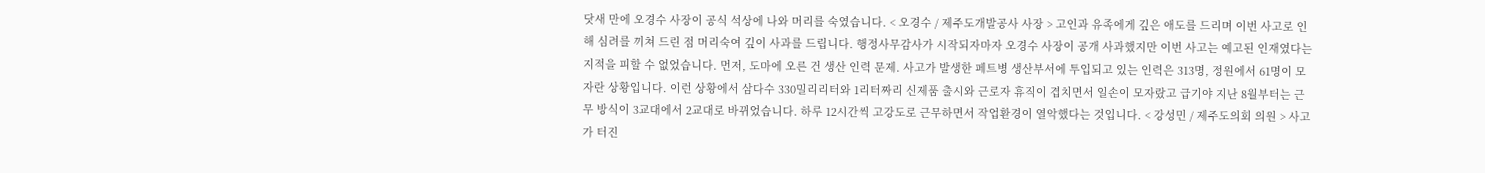닷새 만에 오경수 사장이 공식 석상에 나와 머리를 숙였습니다. < 오경수 / 제주도개발공사 사장 > 고인과 유족에게 깊은 애도를 드리며 이번 사고로 인해 심려를 끼쳐 드린 점 머리숙여 깊이 사과를 드립니다. 행정사무감사가 시작되자마자 오경수 사장이 공개 사과했지만 이번 사고는 예고된 인재였다는 지적을 피할 수 없었습니다. 먼저, 도마에 오른 건 생산 인력 문제. 사고가 발생한 페트병 생산부서에 투입되고 있는 인력은 313명, 정원에서 61명이 모자란 상황입니다. 이런 상황에서 삼다수 330밀리리터와 1리터짜리 신제품 출시와 근로자 휴직이 겹치면서 일손이 모자랐고 급기야 지난 8월부터는 근무 방식이 3교대에서 2교대로 바뀌었습니다. 하루 12시간씩 고강도로 근무하면서 작업환경이 열악했다는 것입니다. < 강성민 / 제주도의회 의원 > 사고가 터진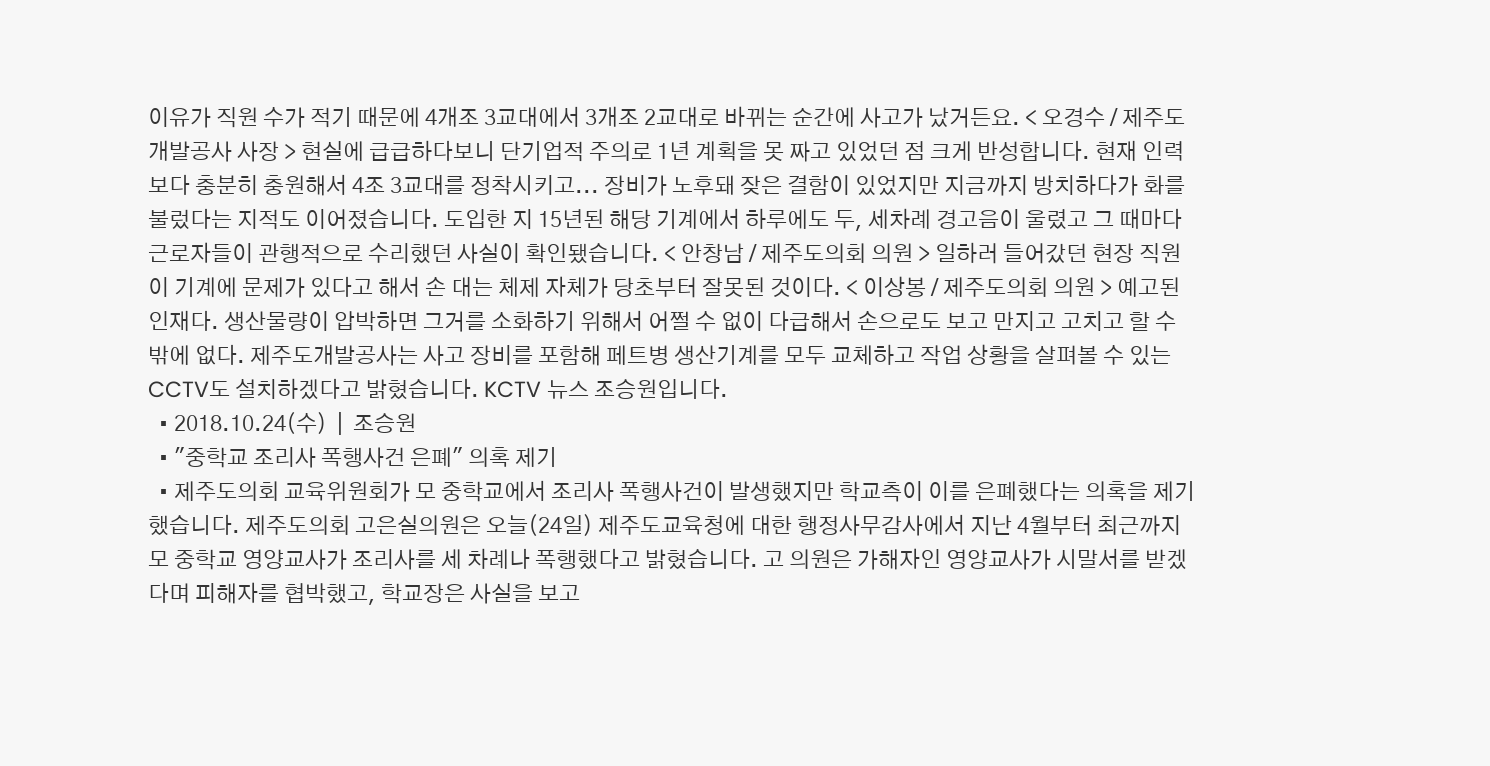이유가 직원 수가 적기 때문에 4개조 3교대에서 3개조 2교대로 바뀌는 순간에 사고가 났거든요. < 오경수 / 제주도개발공사 사장 > 현실에 급급하다보니 단기업적 주의로 1년 계획을 못 짜고 있었던 점 크게 반성합니다. 현재 인력보다 충분히 충원해서 4조 3교대를 정착시키고... 장비가 노후돼 잦은 결함이 있었지만 지금까지 방치하다가 화를 불렀다는 지적도 이어졌습니다. 도입한 지 15년된 해당 기계에서 하루에도 두, 세차례 경고음이 울렸고 그 때마다 근로자들이 관행적으로 수리했던 사실이 확인됐습니다. < 안창남 / 제주도의회 의원 > 일하러 들어갔던 현장 직원이 기계에 문제가 있다고 해서 손 대는 체제 자체가 당초부터 잘못된 것이다. < 이상봉 / 제주도의회 의원 > 예고된 인재다. 생산물량이 압박하면 그거를 소화하기 위해서 어쩔 수 없이 다급해서 손으로도 보고 만지고 고치고 할 수 밖에 없다. 제주도개발공사는 사고 장비를 포함해 페트병 생산기계를 모두 교체하고 작업 상황을 살펴볼 수 있는 CCTV도 설치하겠다고 밝혔습니다. KCTV 뉴스 조승원입니다.
  • 2018.10.24(수)  |  조승원
  • "중학교 조리사 폭행사건 은폐" 의혹 제기
  • 제주도의회 교육위원회가 모 중학교에서 조리사 폭행사건이 발생했지만 학교측이 이를 은폐했다는 의혹을 제기했습니다. 제주도의회 고은실의원은 오늘(24일) 제주도교육청에 대한 행정사무감사에서 지난 4월부터 최근까지 모 중학교 영양교사가 조리사를 세 차례나 폭행했다고 밝혔습니다. 고 의원은 가해자인 영양교사가 시말서를 받겠다며 피해자를 협박했고, 학교장은 사실을 보고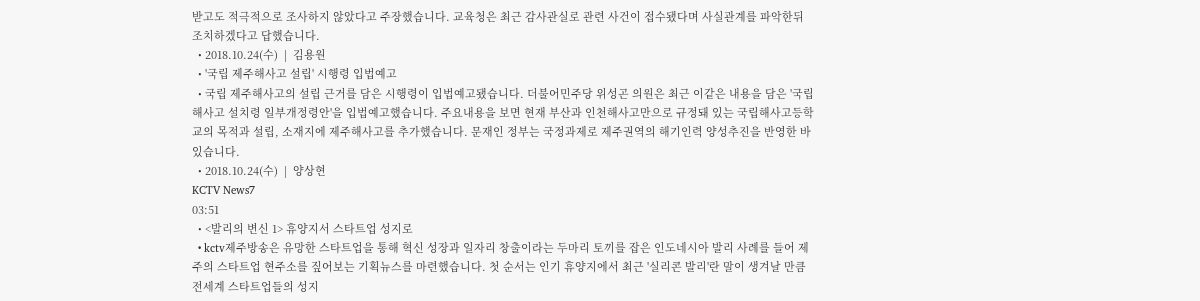받고도 적극적으로 조사하지 않았다고 주장했습니다. 교육청은 최근 감사관실로 관련 사건이 접수됐다며 사실관계를 파악한뒤 조치하겠다고 답했습니다.
  • 2018.10.24(수)  |  김용원
  • '국립 제주해사고 설립' 시행령 입법예고
  • 국립 제주해사고의 설립 근거를 담은 시행령이 입법예고됐습니다. 더불어민주당 위성곤 의원은 최근 이같은 내용을 담은 '국립해사고 설치령 일부개정령안'을 입법예고했습니다. 주요내용을 보면 현재 부산과 인천해사고만으로 규정돼 있는 국립해사고등학교의 목적과 설립, 소재지에 제주해사고를 추가했습니다. 문재인 정부는 국정과제로 제주권역의 해기인력 양성추진을 반영한 바 있습니다.
  • 2018.10.24(수)  |  양상현
KCTV News7
03:51
  • <발리의 변신 1> 휴양지서 스타트업 성지로
  • kctv제주방송은 유망한 스타트업을 통해 혁신 성장과 일자리 창출이라는 두마리 토끼를 잡은 인도네시아 발리 사례를 들어 제주의 스타트업 현주소를 짚어보는 기획뉴스를 마련했습니다. 첫 순서는 인기 휴양지에서 최근 '실리콘 발리'란 말이 생겨날 만큼 전세계 스타트업들의 성지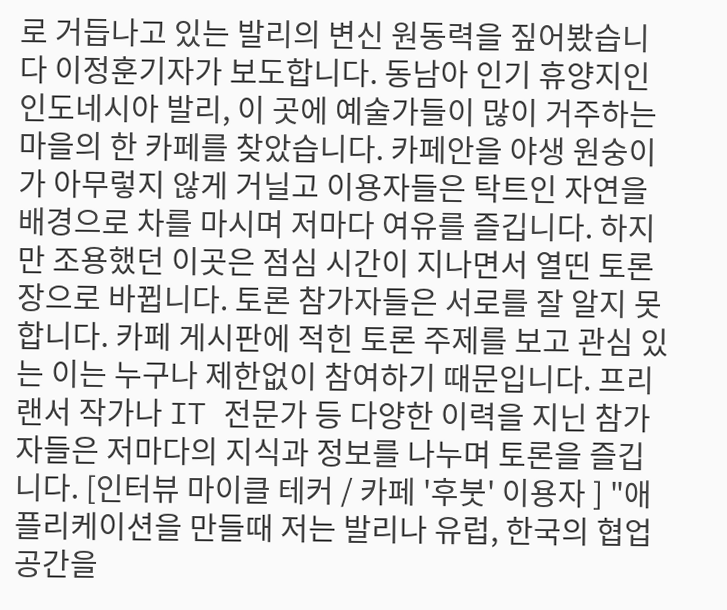로 거듭나고 있는 발리의 변신 원동력을 짚어봤습니다 이정훈기자가 보도합니다. 동남아 인기 휴양지인 인도네시아 발리, 이 곳에 예술가들이 많이 거주하는 마을의 한 카페를 찾았습니다. 카페안을 야생 원숭이가 아무렇지 않게 거닐고 이용자들은 탁트인 자연을 배경으로 차를 마시며 저마다 여유를 즐깁니다. 하지만 조용했던 이곳은 점심 시간이 지나면서 열띤 토론장으로 바뀝니다. 토론 참가자들은 서로를 잘 알지 못합니다. 카페 게시판에 적힌 토론 주제를 보고 관심 있는 이는 누구나 제한없이 참여하기 때문입니다. 프리랜서 작가나 IT 전문가 등 다양한 이력을 지닌 참가자들은 저마다의 지식과 정보를 나누며 토론을 즐깁니다. [인터뷰 마이클 테커 / 카페 '후붓' 이용자 ] "애플리케이션을 만들때 저는 발리나 유럽, 한국의 협업공간을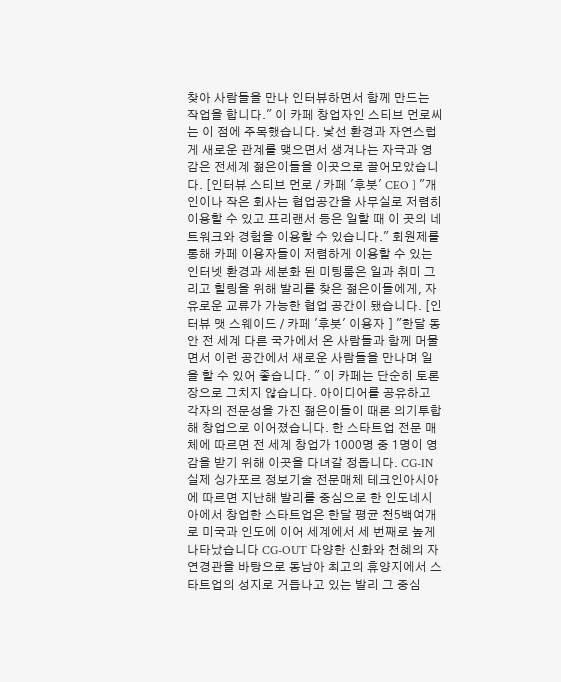찾아 사람들을 만나 인터뷰하면서 함께 만드는 작업을 합니다." 이 카페 창업자인 스티브 먼로씨는 이 점에 주목했습니다. 낯선 환경과 자연스럽게 새로운 관계를 맺으면서 생겨나는 자극과 영감은 전세계 젊은이들을 이곳으로 끌어모았습니다. [인터뷰 스티브 먼로 / 카페 '후붓' CEO ] "개인이나 작은 회사는 협업공간을 사무실로 저렴히 이용할 수 있고 프리랜서 등은 일할 때 이 곳의 네트워크와 경험을 이용할 수 있습니다." 회원제를 통해 카페 이용자들이 저렴하게 이용할 수 있는 인터넷 환경과 세분화 된 미팅룸은 일과 취미 그리고 힐링을 위해 발리를 찾은 젊은이들에게, 자유로운 교류가 가능한 협업 공간이 됐습니다. [인터뷰 맷 스웨이드 / 카페 '후붓' 이용자 ] "한달 동안 전 세계 다른 국가에서 온 사람들과 함께 머물면서 이런 공간에서 새로운 사람들을 만나며 일을 할 수 있어 좋습니다. " 이 카페는 단순히 토론장으로 그치지 않습니다. 아이디어를 공유하고 각자의 전문성을 가진 젊은이들이 때론 의기투합해 창업으로 이어졌습니다. 한 스타트업 전문 매체에 따르면 전 세계 창업가 1000명 중 1명이 영감을 받기 위해 이곳을 다녀갈 정돕니다. CG-IN 실제 싱가포르 정보기술 전문매체 테크인아시아에 따르면 지난해 발리를 중심으로 한 인도네시아에서 창업한 스타트업은 한달 평균 천5백여개로 미국과 인도에 이어 세계에서 세 번째로 높게 나타났습니다 CG-OUT 다양한 신화와 천혜의 자연경관을 바탕으로 동남아 최고의 휴양지에서 스타트업의 성지로 거듭나고 있는 발리 그 중심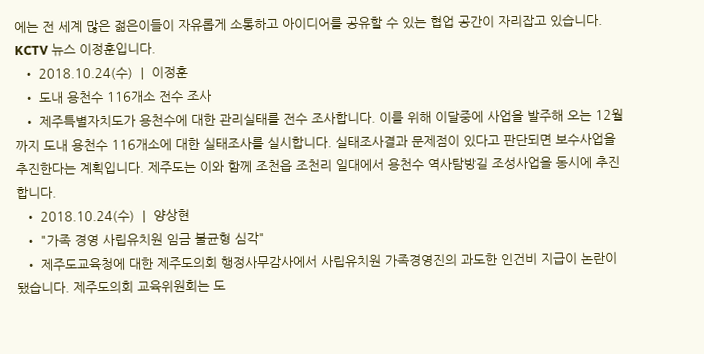에는 전 세계 많은 젊은이들이 자유롭게 소통하고 아이디어를 공유할 수 있는 협업 공간이 자리잡고 있습니다. KCTV 뉴스 이정훈입니다.
  • 2018.10.24(수)  |  이정훈
  • 도내 용천수 116개소 전수 조사
  • 제주특별자치도가 용천수에 대한 관리실태를 전수 조사합니다. 이를 위해 이달중에 사업을 발주해 오는 12월까지 도내 용천수 116개소에 대한 실태조사를 실시합니다. 실태조사결과 문제점이 있다고 판단되면 보수사업을 추진한다는 계획입니다. 제주도는 이와 함께 조천읍 조천리 일대에서 용천수 역사탐방길 조성사업을 동시에 추진합니다.
  • 2018.10.24(수)  |  양상현
  • "가족 경영 사립유치원 임금 불균형 심각"
  • 제주도교육청에 대한 제주도의회 행정사무감사에서 사립유치원 가족경영진의 과도한 인건비 지급이 논란이 됐습니다. 제주도의회 교육위원회는 도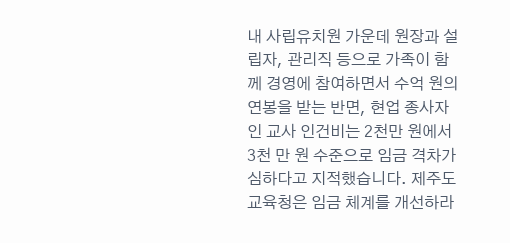내 사립유치원 가운데 원장과 설립자, 관리직 등으로 가족이 함께 경영에 참여하면서 수억 원의 연봉을 받는 반면, 현업 종사자인 교사 인건비는 2천만 원에서 3천 만 원 수준으로 임금 격차가 심하다고 지적했습니다. 제주도교육청은 임금 체계를 개선하라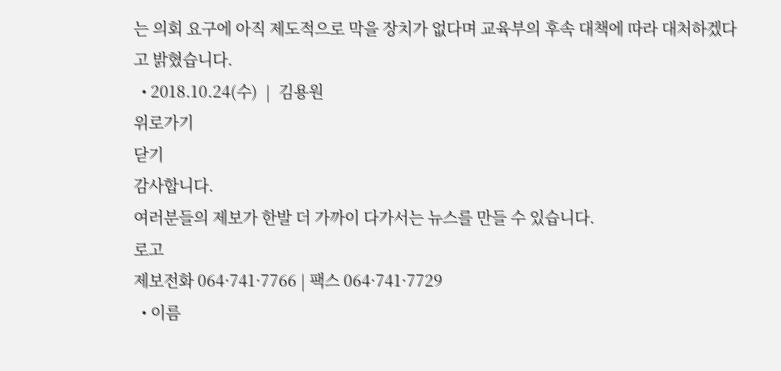는 의회 요구에 아직 제도적으로 막을 장치가 없다며 교육부의 후속 대책에 따라 대처하겠다고 밝혔습니다.
  • 2018.10.24(수)  |  김용원
위로가기
닫기
감사합니다.
여러분들의 제보가 한발 더 가까이 다가서는 뉴스를 만들 수 있습니다.
로고
제보전화 064·741·7766 | 팩스 064·741·7729
  • 이름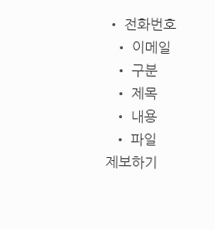• 전화번호
  • 이메일
  • 구분
  • 제목
  • 내용
  • 파일
제보하기